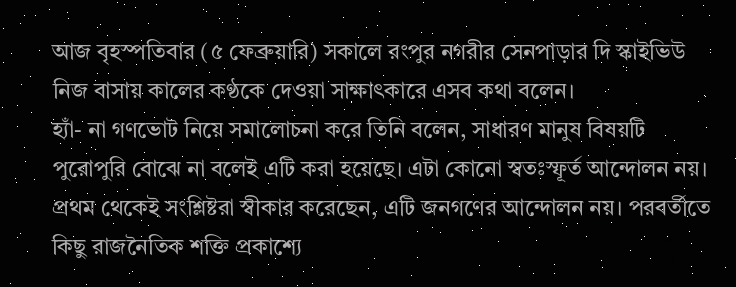আজ বৃহস্পতিবার (৫ ফেব্রুয়ারি) সকালে রংপুর নগরীর সেনপাড়ার দি স্কাইভিউ নিজ বাসায় কালের কণ্ঠকে দেওয়া সাক্ষাৎকারে এসব কথা বলেন।
হ্যাঁ- না গণভোট নিয়ে সমালোচনা করে তিনি বলেন, সাধারণ মানুষ বিষয়টি পুরোপুরি বোঝে না বলেই এটি করা হয়েছে। এটা কোনো স্বতঃস্ফূর্ত আন্দোলন নয়। প্রথম থেকেই সংশ্লিষ্টরা স্বীকার করেছেন, এটি জনগণের আন্দোলন নয়। পরবর্তীতে কিছু রাজনৈতিক শক্তি প্রকাশ্যে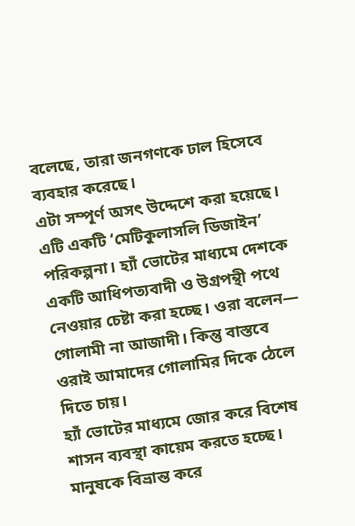বলেছে, তারা জনগণকে ঢাল হিসেবে ব্যবহার করেছে।
এটা সম্পূর্ণ অসৎ উদ্দেশে করা হয়েছে। এটি একটি ‘মেটিকুলাসলি ডিজাইন’ পরিকল্পনা। হ্যাঁ ভোটের মাধ্যমে দেশকে একটি আধিপত্যবাদী ও উগ্রপন্থী পথে নেওয়ার চেষ্টা করা হচ্ছে। ওরা বলেন— গোলামী না আজাদী। কিন্তু বাস্তবে ওরাই আমাদের গোলামির দিকে ঠেলে দিতে চায়।
হ্যাঁ ভোটের মাধ্যমে জোর করে বিশেষ শাসন ব্যবস্থা কায়েম করতে হচ্ছে। মানুষকে বিভ্রান্ত করে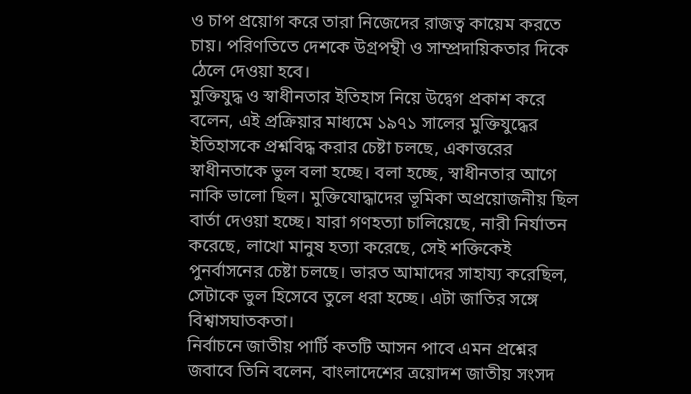ও চাপ প্রয়োগ করে তারা নিজেদের রাজত্ব কায়েম করতে চায়। পরিণতিতে দেশকে উগ্রপন্থী ও সাম্প্রদায়িকতার দিকে ঠেলে দেওয়া হবে।
মুক্তিযুদ্ধ ও স্বাধীনতার ইতিহাস নিয়ে উদ্বেগ প্রকাশ করে বলেন, এই প্রক্রিয়ার মাধ্যমে ১৯৭১ সালের মুক্তিযুদ্ধের ইতিহাসকে প্রশ্নবিদ্ধ করার চেষ্টা চলছে, একাত্তরের স্বাধীনতাকে ভুল বলা হচ্ছে। বলা হচ্ছে, স্বাধীনতার আগে নাকি ভালো ছিল। মুক্তিযোদ্ধাদের ভূমিকা অপ্রয়োজনীয় ছিল বার্তা দেওয়া হচ্ছে। যারা গণহত্যা চালিয়েছে, নারী নির্যাতন করেছে, লাখো মানুষ হত্যা করেছে, সেই শক্তিকেই পুনর্বাসনের চেষ্টা চলছে। ভারত আমাদের সাহায্য করেছিল, সেটাকে ভুল হিসেবে তুলে ধরা হচ্ছে। এটা জাতির সঙ্গে বিশ্বাসঘাতকতা।
নির্বাচনে জাতীয় পার্টি কতটি আসন পাবে এমন প্রশ্নের জবাবে তিনি বলেন, বাংলাদেশের ত্রয়োদশ জাতীয় সংসদ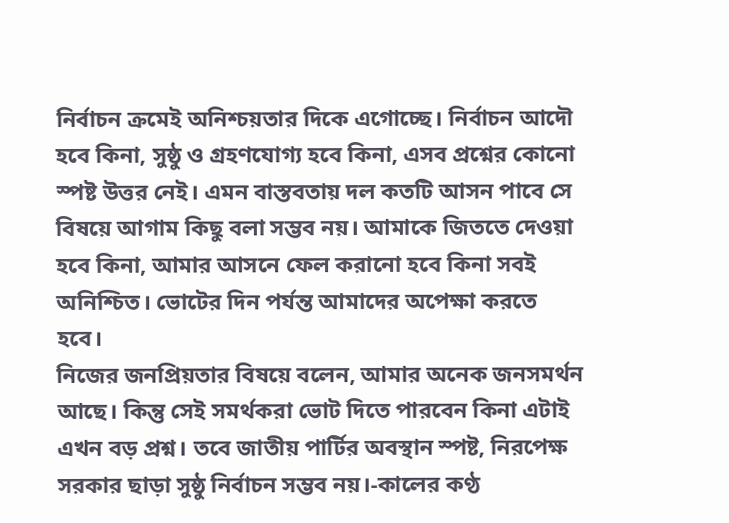নির্বাচন ক্রমেই অনিশ্চয়তার দিকে এগোচ্ছে। নির্বাচন আদৌ হবে কিনা, সুষ্ঠু ও গ্রহণযোগ্য হবে কিনা, এসব প্রশ্নের কোনো স্পষ্ট উত্তর নেই। এমন বাস্তবতায় দল কতটি আসন পাবে সে বিষয়ে আগাম কিছু বলা সম্ভব নয়। আমাকে জিততে দেওয়া হবে কিনা, আমার আসনে ফেল করানো হবে কিনা সবই অনিশ্চিত। ভোটের দিন পর্যন্ত আমাদের অপেক্ষা করতে হবে।
নিজের জনপ্রিয়তার বিষয়ে বলেন, আমার অনেক জনসমর্থন আছে। কিন্তু সেই সমর্থকরা ভোট দিতে পারবেন কিনা এটাই এখন বড় প্রশ্ন। তবে জাতীয় পার্টির অবস্থান স্পষ্ট, নিরপেক্ষ সরকার ছাড়া সুষ্ঠু নির্বাচন সম্ভব নয়।-কালের কণ্ঠ